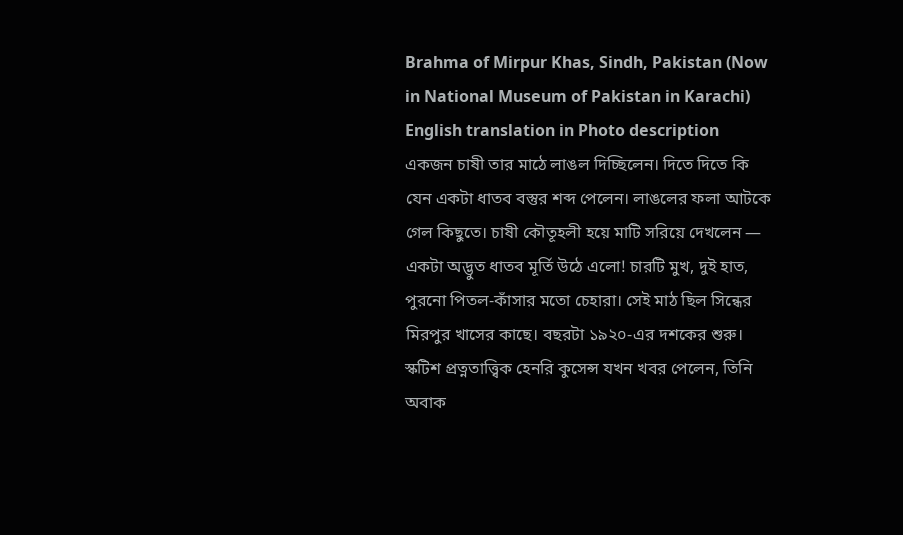Brahma of Mirpur Khas, Sindh, Pakistan (Now in National Museum of Pakistan in Karachi) English translation in Photo description একজন চাষী তার মাঠে লাঙল দিচ্ছিলেন। দিতে দিতে কি যেন একটা ধাতব বস্তুর শব্দ পেলেন। লাঙলের ফলা আটকে গেল কিছুতে। চাষী কৌতূহলী হয়ে মাটি সরিয়ে দেখলেন — একটা অদ্ভুত ধাতব মূর্তি উঠে এলো! চারটি মুখ, দুই হাত, পুরনো পিতল-কাঁসার মতো চেহারা। সেই মাঠ ছিল সিন্ধের মিরপুর খাসের কাছে। বছরটা ১৯২০-এর দশকের শুরু। স্কটিশ প্রত্নতাত্ত্বিক হেনরি কুসেন্স যখন খবর পেলেন, তিনি অবাক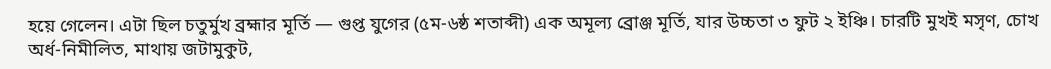হয়ে গেলেন। এটা ছিল চতুর্মুখ ব্রহ্মার মূর্তি — গুপ্ত যুগের (৫ম-৬ষ্ঠ শতাব্দী) এক অমূল্য ব্রোঞ্জ মূর্তি, যার উচ্চতা ৩ ফুট ২ ইঞ্চি। চারটি মুখই মসৃণ, চোখ অর্ধ-নিমীলিত, মাথায় জটামুকুট,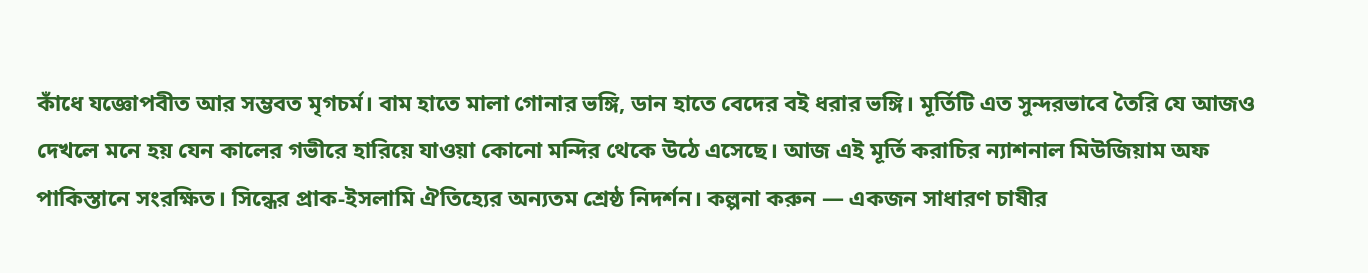কাঁধে যজ্ঞোপবীত আর সম্ভবত মৃগচর্ম। বাম হাতে মালা গোনার ভঙ্গি, ডান হাতে বেদের বই ধরার ভঙ্গি। মূর্তিটি এত সুন্দরভাবে তৈরি যে আজও দেখলে মনে হয় যেন কালের গভীরে হারিয়ে যাওয়া কোনো মন্দির থেকে উঠে এসেছে। আজ এই মূর্তি করাচির ন্যাশনাল মিউজিয়াম অফ পাকিস্তানে সংরক্ষিত। সিন্ধের প্রাক-ইসলামি ঐতিহ্যের অন্যতম শ্রেষ্ঠ নিদর্শন। কল্পনা করুন — একজন সাধারণ চাষীর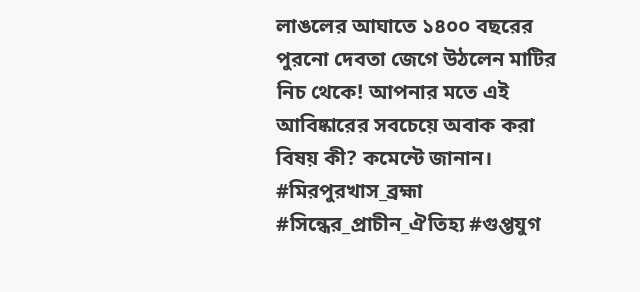লাঙলের আঘাতে ১৪০০ বছরের পুরনো দেবতা জেগে উঠলেন মাটির নিচ থেকে! আপনার মতে এই আবিষ্কারের সবচেয়ে অবাক করা বিষয় কী? কমেন্টে জানান। #মিরপুরখাস_ব্রহ্মা #সিন্ধের_প্রাচীন_ঐতিহ্য #গুপ্তযুগ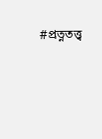#প্রত্নতত্ত্ব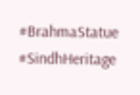#BrahmaStatue #SindhHeritage